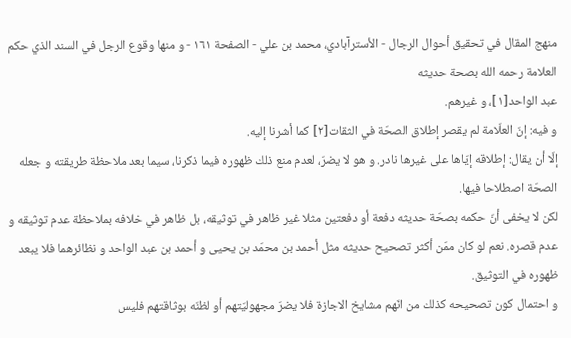منهج المقال في تحقيق أحوال الرجال - الأسترآبادي، محمد بن علي - الصفحة ١٦١ - و منها وقوع الرجل في السند الذي حكم العلامة رحمه الله بصحة حديثه
عبد الواحد[١]، و غيرهم.
و فيه: إنّ العلّامة لم يقصر إطلاق الصحّة في الثقات[٢] كما أشرنا إليه.
إلّا أن يقال: إطلاقه إيّاها على غيرها نادر. و هو لا يضرّ، لعدم منع ذلك ظهوره فيما ذكرنا، سيما بعد ملاحظة طريقته و جعله الصحّة اصطلاحا فيها.
لكن لا يخفى أنّ حكمه بصحّة حديثه دفعة أو دفعتين مثلا غير ظاهر في توثيقه، بل ظاهر في خلافه بملاحظة عدم توثيقه و عدم قصره. نعم لو كان ممّن أكثر تصحيح حديثه مثل أحمد بن محمّد بن يحيى و أحمد بن عبد الواحد و نظائرهما فلا يبعد ظهوره في التوثيق.
و احتمال كون تصحيحه كذلك من انّهم مشايخ الاجازة فلا يضرّ مجهوليّتهم أو لظنّه بوثاقتهم فليس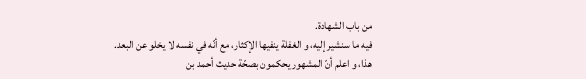من باب الشهادة.
فيه ما سنشير إليه، و الغفلة ينفيها الإكثار، مع أنّه في نفسه لا يخلو عن البعد.
هذا، و اعلم أنّ المشهور يحكمون بصحّة حديث أحمد بن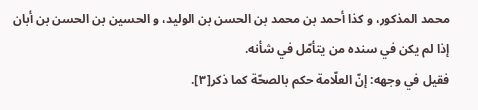محمد المذكور، و كذا أحمد بن محمد بن الحسن بن الوليد، و الحسين بن الحسن بن أبان إذا لم يكن في سنده من يتأمّل في شأنه.
فقيل في وجهه: إنّ العلّامة حكم بالصحّة كما ذكر[٣].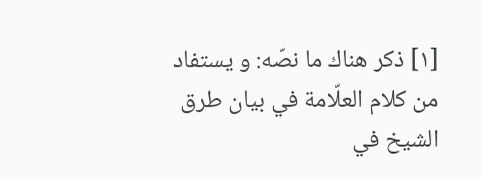[١] ذكر هناك ما نصّه: و يستفاد من كلام العلّامة في بيان طرق الشيخ في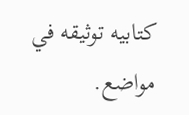كتابيه توثيقه في مواضع.